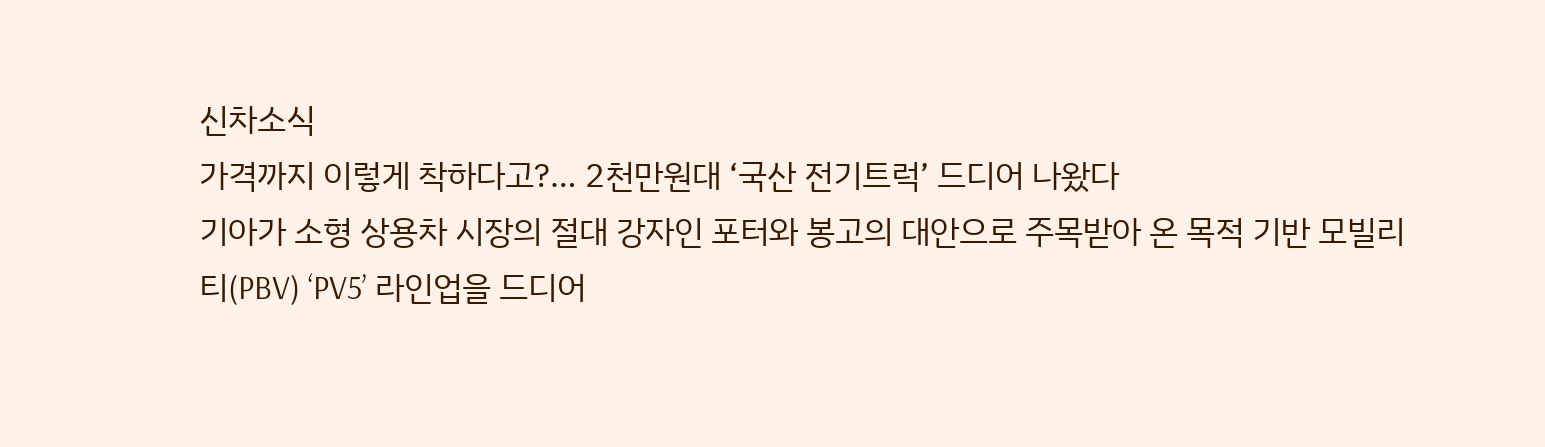신차소식
가격까지 이렇게 착하다고?… 2천만원대 ‘국산 전기트럭’ 드디어 나왔다
기아가 소형 상용차 시장의 절대 강자인 포터와 봉고의 대안으로 주목받아 온 목적 기반 모빌리티(PBV) ‘PV5’ 라인업을 드디어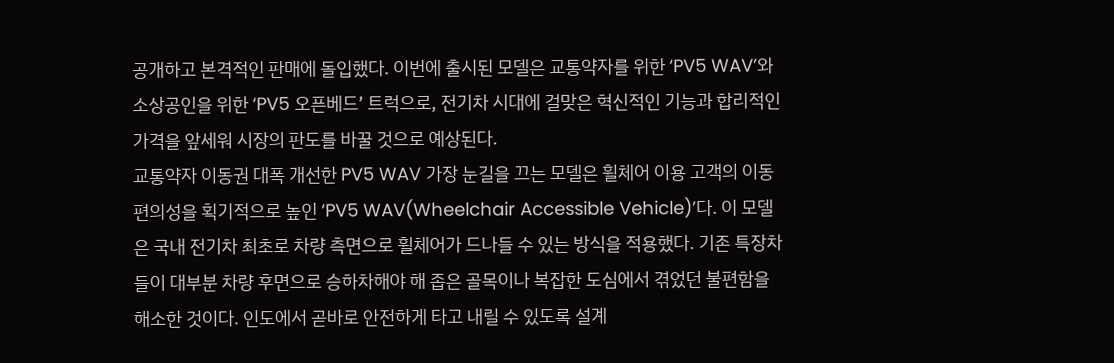공개하고 본격적인 판매에 돌입했다. 이번에 출시된 모델은 교통약자를 위한 ‘PV5 WAV’와 소상공인을 위한 ‘PV5 오픈베드’ 트럭으로, 전기차 시대에 걸맞은 혁신적인 기능과 합리적인 가격을 앞세워 시장의 판도를 바꿀 것으로 예상된다.
교통약자 이동권 대폭 개선한 PV5 WAV 가장 눈길을 끄는 모델은 휠체어 이용 고객의 이동 편의성을 획기적으로 높인 ‘PV5 WAV(Wheelchair Accessible Vehicle)’다. 이 모델은 국내 전기차 최초로 차량 측면으로 휠체어가 드나들 수 있는 방식을 적용했다. 기존 특장차들이 대부분 차량 후면으로 승하차해야 해 좁은 골목이나 복잡한 도심에서 겪었던 불편함을 해소한 것이다. 인도에서 곧바로 안전하게 타고 내릴 수 있도록 설계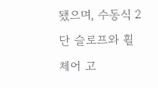됐으며, 수동식 2단 슬로프와 휠체어 고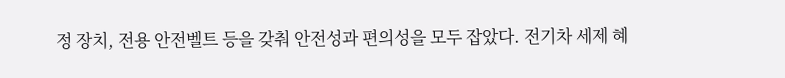정 장치, 전용 안전벨트 등을 갖춰 안전성과 편의성을 모두 잡았다. 전기차 세제 혜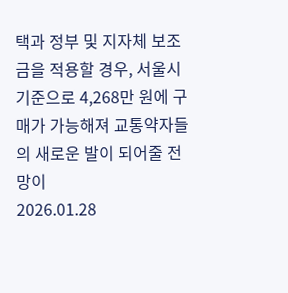택과 정부 및 지자체 보조금을 적용할 경우, 서울시 기준으로 4,268만 원에 구매가 가능해져 교통약자들의 새로운 발이 되어줄 전망이
2026.01.28